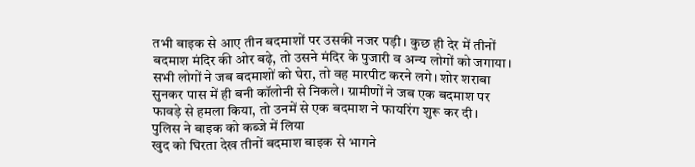तभी बाइक से आए तीन बदमाशों पर उसकी नजर पड़ी। कुछ ही देर में तीनों बदमाश मंदिर की ओर बढ़े, तो उसने मंदिर के पुजारी व अन्य लोगों को जगाया। सभी लोगों ने जब बदमाशों को घेरा, तो वह मारपीट करने लगे। शोर शराबा सुनकर पास में ही बनी कॉलोनी से निकले। ग्रामीणों ने जब एक बदमाश पर फावड़े से हमला किया, तो उनमें से एक बदमाश ने फायरिंग शुरू कर दी।
पुलिस ने बाइक को कब्जे में लिया
खुद को घिरता देख तीनों बदमाश बाइक से भागने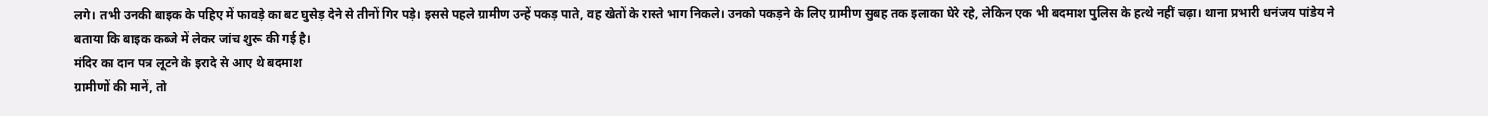लगे। तभी उनकी बाइक के पहिए में फावड़े का बट घुसेड़ देने से तीनों गिर पड़े। इससे पहले ग्रामीण उन्हें पकड़ पाते, वह खेतों के रास्ते भाग निकले। उनको पकड़ने के लिए ग्रामीण सुबह तक इलाका घेरे रहे, लेकिन एक भी बदमाश पुलिस के हत्थे नहीं चढ़ा। थाना प्रभारी धनंजय पांडेय ने बताया कि बाइक कब्जे में लेकर जांच शुरू की गई है।
मंदिर का दान पत्र लूटने के इरादे से आए थे बदमाश
ग्रामीणों की मानें, तो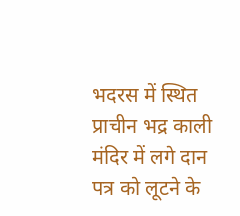भदरस में स्थित प्राचीन भद्र काली मंदिर में लगे दान पत्र को लूटने के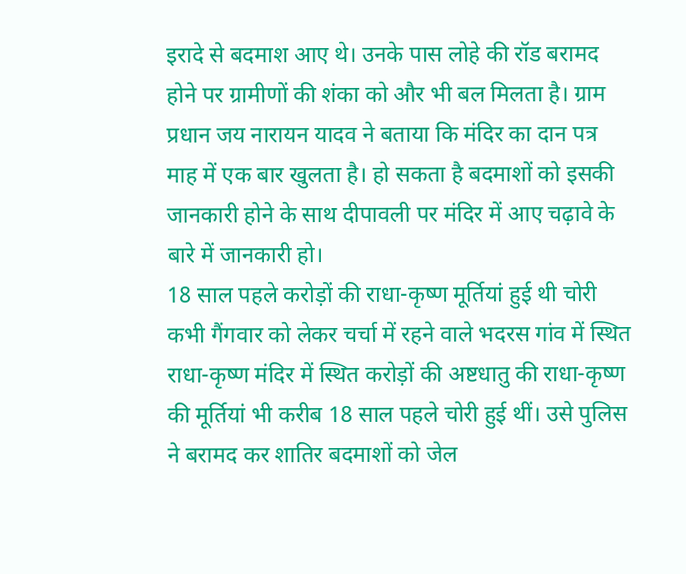इरादे से बदमाश आए थे। उनके पास लोहे की रॉड बरामद होने पर ग्रामीणों की शंका को और भी बल मिलता है। ग्राम प्रधान जय नारायन यादव ने बताया कि मंदिर का दान पत्र माह में एक बार खुलता है। हो सकता है बदमाशों को इसकी जानकारी होने के साथ दीपावली पर मंदिर में आए चढ़ावे के बारे में जानकारी हो।
18 साल पहले करोड़ों की राधा-कृष्ण मूर्तियां हुई थी चोरी
कभी गैंगवार को लेकर चर्चा में रहने वाले भदरस गांव में स्थित राधा-कृष्ण मंदिर में स्थित करोड़ों की अष्टधातु की राधा-कृष्ण की मूर्तियां भी करीब 18 साल पहले चोरी हुई थीं। उसे पुलिस ने बरामद कर शातिर बदमाशों को जेल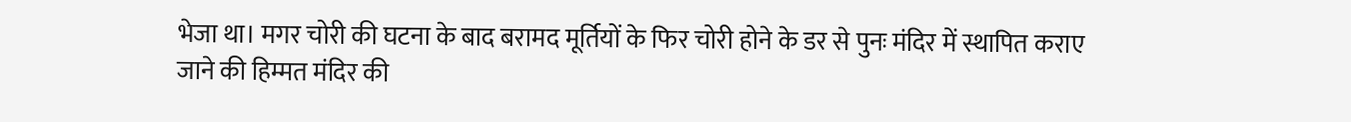भेजा था। मगर चोरी की घटना के बाद बरामद मूर्तियों के फिर चोरी होने के डर से पुनः मंदिर में स्थापित कराए जाने की हिम्मत मंदिर की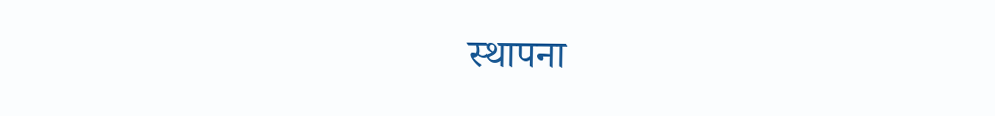स्थापना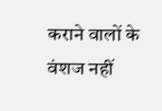कराने वालों के वंशज नहीं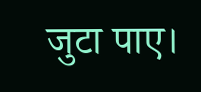जुटा पाए।